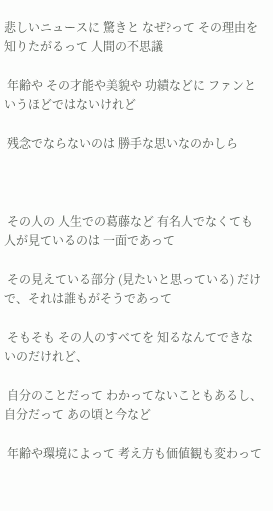悲しいニュースに 驚きと なぜ?って その理由を知りたがるって 人間の不思議

 年齢や その才能や美貌や 功績などに ファンというほどではないけれど

 残念でならないのは 勝手な思いなのかしら



 その人の 人生での葛藤など 有名人でなくても 人が見ているのは 一面であって

 その見えている部分 (見たいと思っている) だけで、それは誰もがそうであって

 そもそも その人のすべてを 知るなんてできないのだけれど、

 自分のことだって わかってないこともあるし、自分だって あの頃と今など

 年齢や環境によって 考え方も価値観も変わって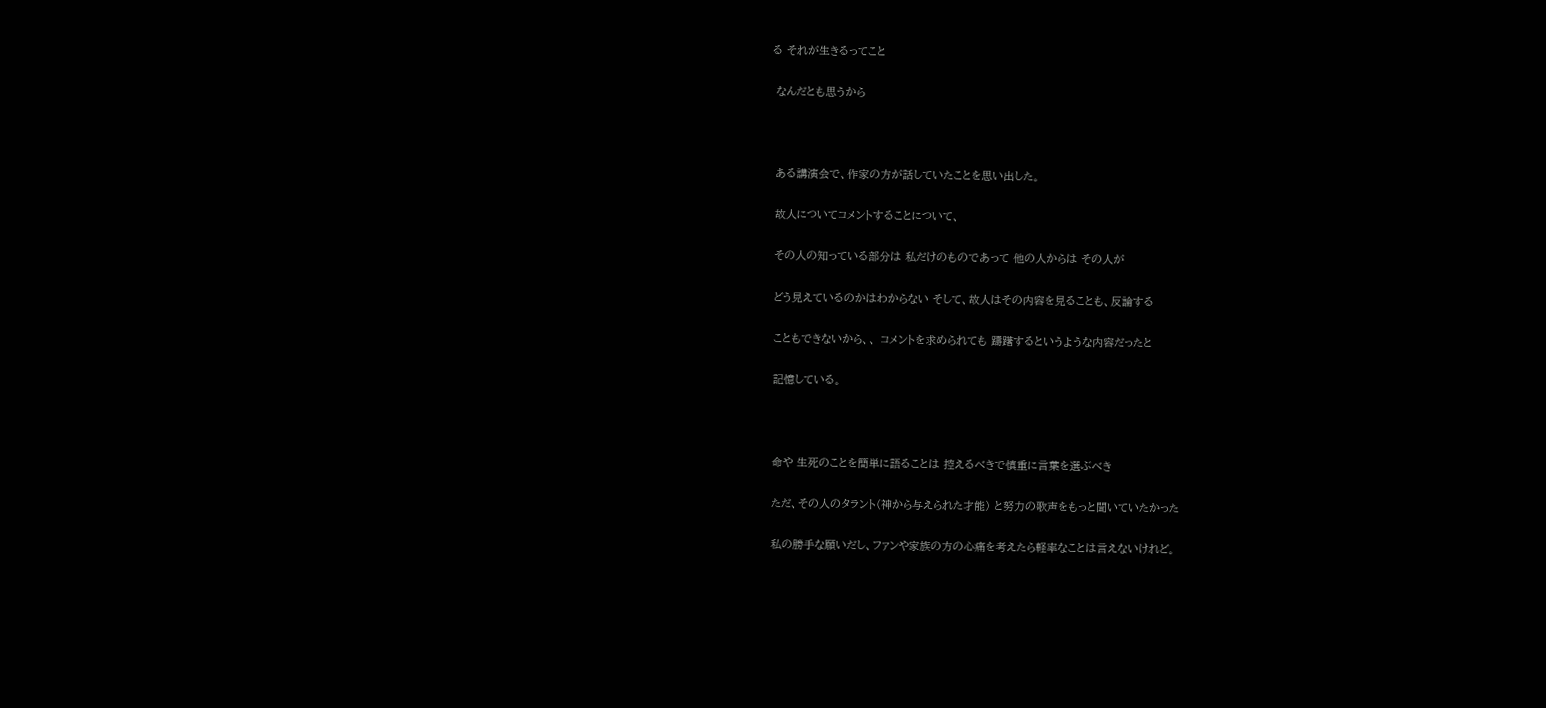る それが生きるってこと

 なんだとも思うから



 ある講演会で、作家の方が話していたことを思い出した。

 故人についてコメントすることについて、

 その人の知っている部分は 私だけのものであって 他の人からは その人が

 どう見えているのかはわからない そして、故人はその内容を見ることも、反論する

 こともできないから、、 コメントを求められても 躊躇するというような内容だったと

 記憶している。



 命や 生死のことを簡単に語ることは 控えるべきで慎重に言葉を選ぶべき

 ただ、その人のタラント(神から与えられた才能) と努力の歌声をもっと聞いていたかった

 私の勝手な願いだし、ファンや家族の方の心痛を考えたら軽率なことは言えないけれど。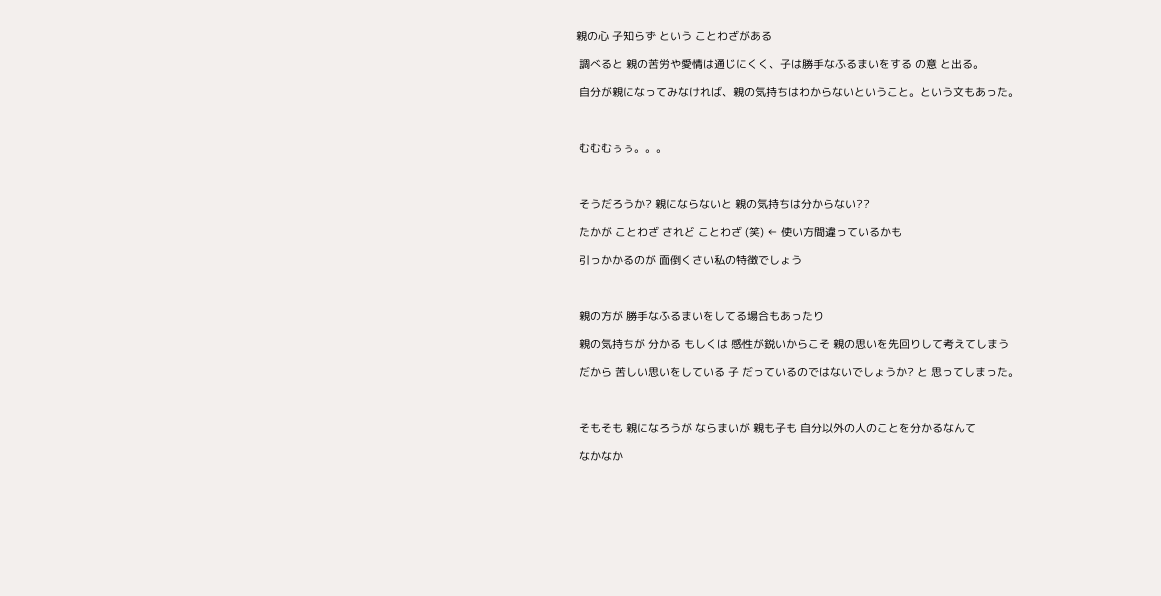親の心 子知らず という ことわざがある

 調べると 親の苦労や愛情は通じにくく、子は勝手なふるまいをする の意 と出る。

 自分が親になってみなければ、親の気持ちはわからないということ。という文もあった。



 むむむぅぅ。。。



 そうだろうか? 親にならないと 親の気持ちは分からない??

 たかが ことわざ されど ことわざ (笑) ← 使い方間違っているかも

 引っかかるのが 面倒くさい私の特徴でしょう



 親の方が 勝手なふるまいをしてる場合もあったり

 親の気持ちが 分かる もしくは 感性が鋭いからこそ 親の思いを先回りして考えてしまう

 だから 苦しい思いをしている 子 だっているのではないでしょうか? と 思ってしまった。



 そもそも 親になろうが ならまいが 親も子も 自分以外の人のことを分かるなんて

 なかなか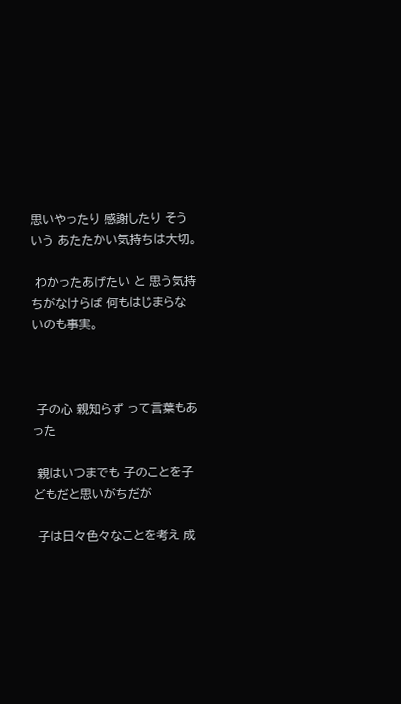思いやったり 感謝したり そういう あたたかい気持ちは大切。

 わかったあげたい と 思う気持ちがなけらば 何もはじまらないのも事実。



 子の心 親知らず って言葉もあった

 親はいつまでも 子のことを子どもだと思いがちだが

 子は日々色々なことを考え 成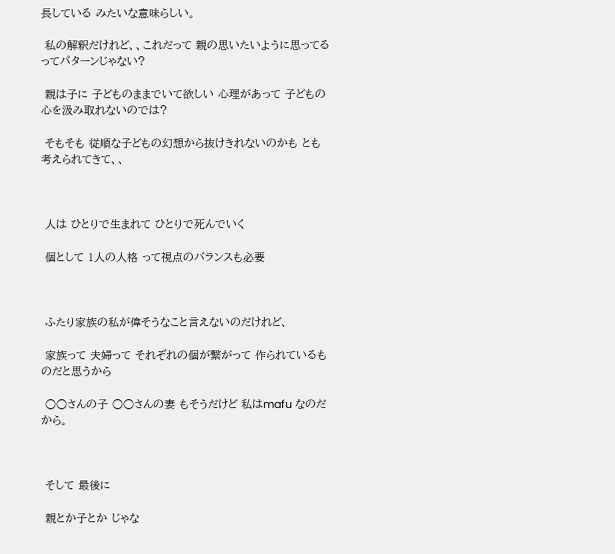長している みたいな意味らしい。

 私の解釈だけれど、、これだって 親の思いたいように思ってるってパターンじゃない?

 親は子に 子どものままでいて欲しい 心理があって 子どもの心を汲み取れないのでは?

 そもそも 従順な子どもの幻想から抜けきれないのかも とも 考えられてきて、、



 人は ひとりで生まれて ひとりで死んでいく

 個として 1人の人格 って視点のバランスも必要



 ふたり家族の私が偉そうなこと言えないのだけれど、

 家族って 夫婦って それぞれの個が繋がって 作られているものだと思うから

 ○○さんの子 ○○さんの妻 もそうだけど 私はmafu なのだから。



 そして 最後に

 親とか子とか じゃな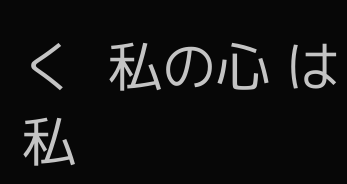く  私の心 は 私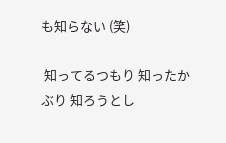も知らない (笑)

 知ってるつもり 知ったかぶり 知ろうとし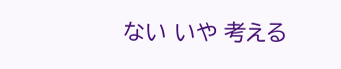ない いや 考える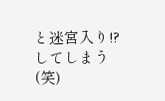と迷宮入り!?してしまう(笑)